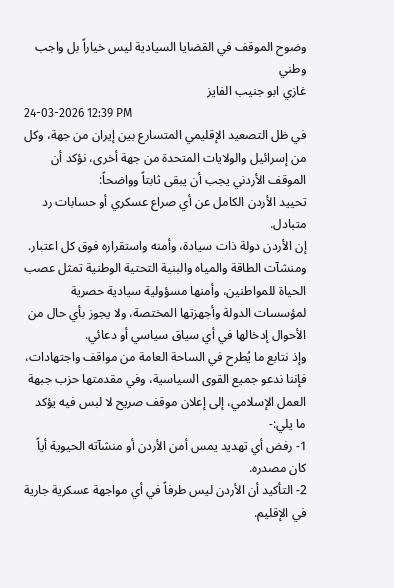وضوح الموقف في القضايا السيادية ليس خياراً بل واجب وطني
غازي ابو جنيب الفايز
24-03-2026 12:39 PM
في ظل التصعيد الإقليمي المتسارع بين إيران من جهة، وكل من إسرائيل والولايات المتحدة من جهة أخرى، نؤكد أن الموقف الأردني يجب أن يبقى ثابتاً وواضحاً:
تحييد الأردن الكامل عن أي صراع عسكري أو حسابات رد متبادل.
إن الأردن دولة ذات سيادة، وأمنه واستقراره فوق كل اعتبار. ومنشآت الطاقة والمياه والبنية التحتية الوطنية تمثل عصب الحياة للمواطنين، وأمنها مسؤولية سيادية حصرية لمؤسسات الدولة وأجهزتها المختصة، ولا يجوز بأي حال من الأحوال إدخالها في أي سياق سياسي أو دعائي.
وإذ نتابع ما يُطرح في الساحة العامة من مواقف واجتهادات، فإننا ندعو جميع القوى السياسية، وفي مقدمتها حزب جبهة العمل الإسلامي، إلى إعلان موقف صريح لا لبس فيه يؤكد ما يلي:-
1- رفض أي تهديد يمس أمن الأردن أو منشآته الحيوية أياً كان مصدره.
2- التأكيد أن الأردن ليس طرفاً في أي مواجهة عسكرية جارية في الإقليم.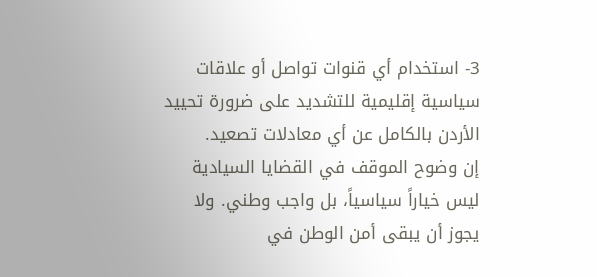3- استخدام أي قنوات تواصل أو علاقات سياسية إقليمية للتشديد على ضرورة تحييد الأردن بالكامل عن أي معادلات تصعيد.
إن وضوح الموقف في القضايا السيادية ليس خياراً سياسياً، بل واجب وطني. ولا يجوز أن يبقى أمن الوطن في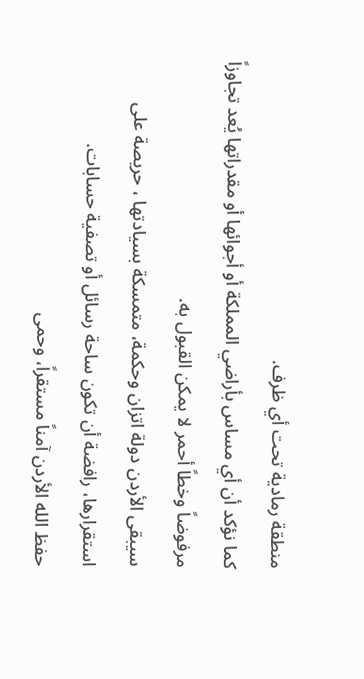منطقة رمادية تحت أي ظرف.
كما نؤكد أن أي مساس بأراضي المملكة أو أجوائها أو مقدراتها يُعد تجاوزاً مرفوضاً وخطاً أحمر لا يمكن القبول به.
سيبقى الأردن دولة اتزان وحكمة، متمسكة بسيادتها ، حريصة على استقرارها، رافضة أن تكون ساحة رسائل أو تصفية حسابات.
حفظ الله الأردن آمناً مستقراً، وحمى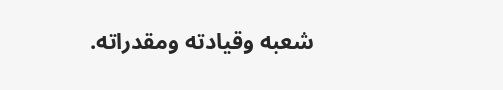شعبه وقيادته ومقدراته.